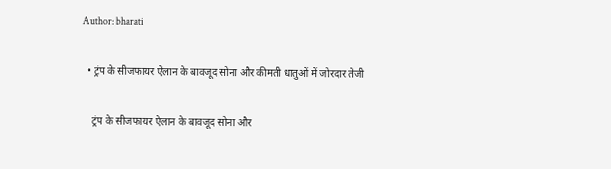Author: bharati

  • ट्रंप के सीजफायर ऐलान के बावजूद सोना और कीमती धातुओं में जोरदार तेजी

    ट्रंप के सीजफायर ऐलान के बावजूद सोना और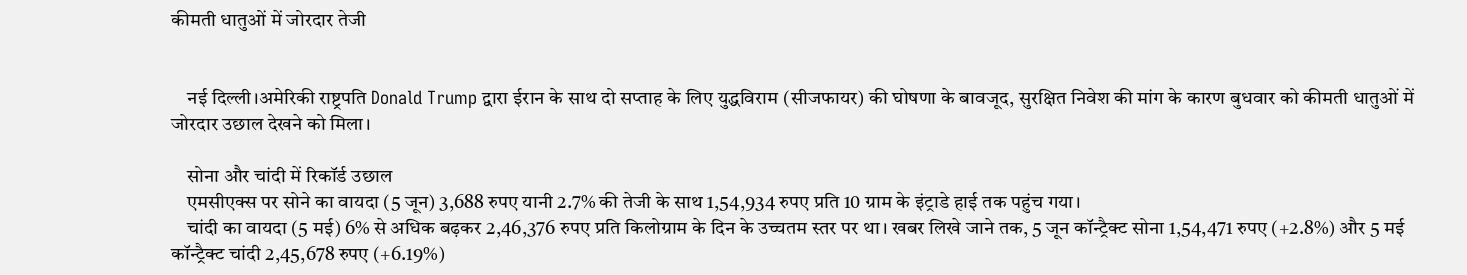कीमती धातुओं में जोरदार तेजी


    नई दिल्ली।अमेरिकी राष्ट्रपति Donald Trump द्वारा ईरान के साथ दो सप्ताह के लिए युद्धविराम (सीजफायर) की घोषणा के बावजूद, सुरक्षित निवेश की मांग के कारण बुधवार को कीमती धातुओं में जोरदार उछाल देखने को मिला।

    सोना और चांदी में रिकॉर्ड उछाल
    एमसीएक्स पर सोने का वायदा (5 जून) 3,688 रुपए यानी 2.7% की तेजी के साथ 1,54,934 रुपए प्रति 10 ग्राम के इंट्राडे हाई तक पहुंच गया।
    चांदी का वायदा (5 मई) 6% से अधिक बढ़कर 2,46,376 रुपए प्रति किलोग्राम के दिन के उच्चतम स्तर पर था। खबर लिखे जाने तक, 5 जून कॉन्ट्रैक्ट सोना 1,54,471 रुपए (+2.8%) और 5 मई कॉन्ट्रैक्ट चांदी 2,45,678 रुपए (+6.19%)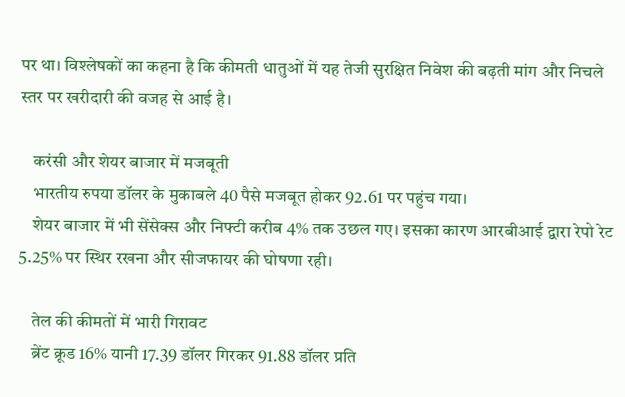पर था। विश्लेषकों का कहना है कि कीमती धातुओं में यह तेजी सुरक्षित निवेश की बढ़ती मांग और निचले स्तर पर खरीदारी की वजह से आई है।

    करंसी और शेयर बाजार में मजबूती
    भारतीय रुपया डॉलर के मुकाबले 40 पैसे मजबूत होकर 92.61 पर पहुंच गया।
    शेयर बाजार में भी सेंसेक्स और निफ्टी करीब 4% तक उछल गए। इसका कारण आरबीआई द्वारा रेपो रेट 5.25% पर स्थिर रखना और सीजफायर की घोषणा रही।

    तेल की कीमतों में भारी गिरावट
    ब्रेंट क्रूड 16% यानी 17.39 डॉलर गिरकर 91.88 डॉलर प्रति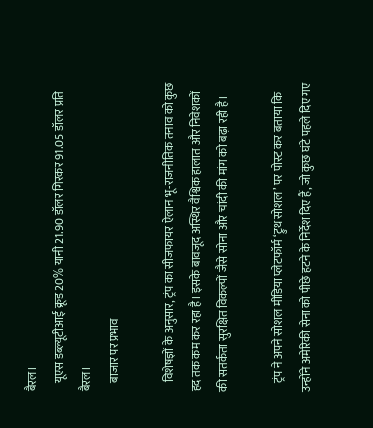बैरल।
    यूएस डब्ल्यूटीआई क्रूड 20% यानी 21.90 डॉलर गिरकर 91.05 डॉलर प्रति बैरल।
    बाजार पर प्रभाव

    विशेषज्ञों के अनुसार, ट्रंप का सीजफायर ऐलान भू-राजनीतिक तनाव को कुछ हद तक कम कर रहा है। इसके बावजूद अस्थिर वैश्विक हालात और निवेशकों की सतर्कता सुरक्षित विकल्पों जैसे सोना और चांदी की मांग को बढ़ा रही है।

    ट्रंप ने अपने सोशल मीडिया प्लेटफॉर्म ‘ट्रुथ सोशल’ पर पोस्ट कर बताया कि उन्होंने अमेरिकी सेना को पीछे हटने के निर्देश दिए हैं, जो कुछ घंटे पहले दिए गए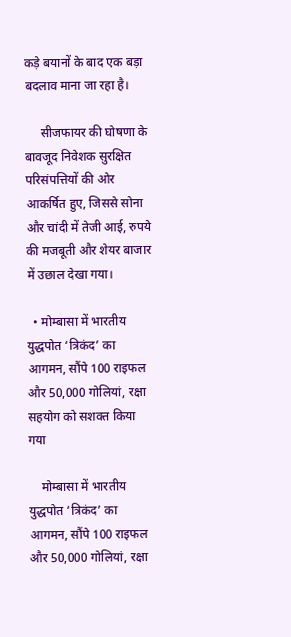कड़े बयानों के बाद एक बड़ा बदलाव माना जा रहा है।

     सीजफायर की घोषणा के बावजूद निवेशक सुरक्षित परिसंपत्तियों की ओर आकर्षित हुए, जिससे सोना और चांदी में तेजी आई, रुपये की मजबूती और शेयर बाजार में उछाल देखा गया।

  • मोम्बासा में भारतीय युद्धपोत ‘त्रिकंद’ का आगमन, सौंपे 100 राइफल और 50,000 गोलियां, रक्षा सहयोग को सशक्त किया गया

    मोम्बासा में भारतीय युद्धपोत ‘त्रिकंद’ का आगमन, सौंपे 100 राइफल और 50,000 गोलियां, रक्षा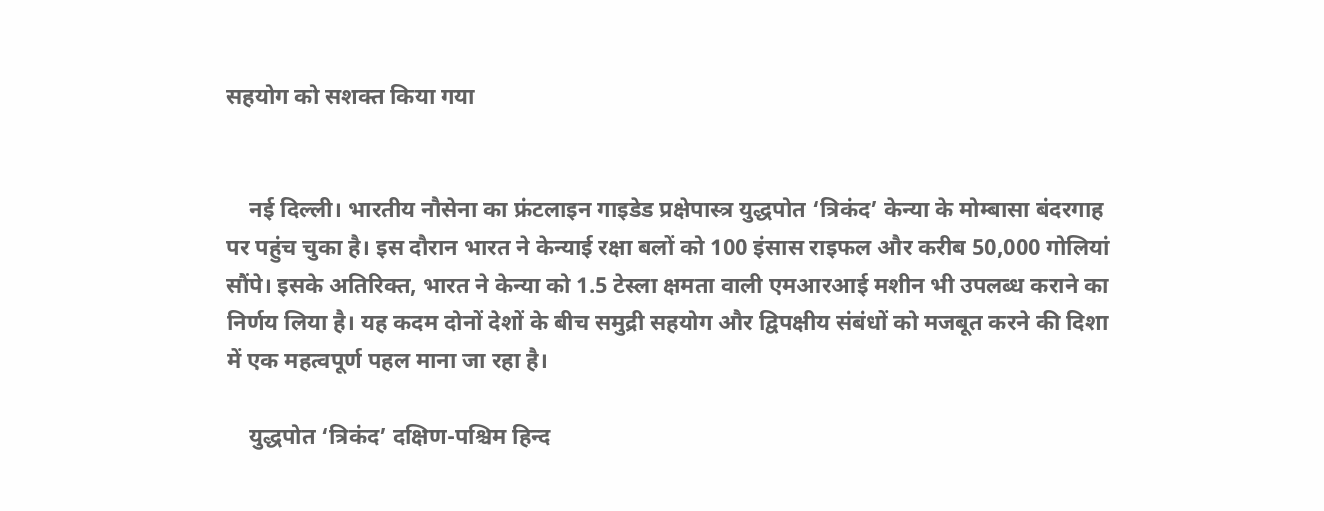सहयोग को सशक्त किया गया


    नई दिल्ली। भारतीय नौसेना का फ्रंटलाइन गाइडेड प्रक्षेपास्त्र युद्धपोत ‘त्रिकंद’ केन्या के मोम्बासा बंदरगाह पर पहुंच चुका है। इस दौरान भारत ने केन्याई रक्षा बलों को 100 इंसास राइफल और करीब 50,000 गोलियां सौंपे। इसके अतिरिक्त, भारत ने केन्या को 1.5 टेस्ला क्षमता वाली एमआरआई मशीन भी उपलब्ध कराने का निर्णय लिया है। यह कदम दोनों देशों के बीच समुद्री सहयोग और द्विपक्षीय संबंधों को मजबूत करने की दिशा में एक महत्वपूर्ण पहल माना जा रहा है।

    युद्धपोत ‘त्रिकंद’ दक्षिण-पश्चिम हिन्द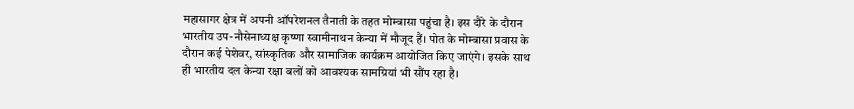महासागर क्षेत्र में अपनी ऑपरेशनल तैनाती के तहत मोम्बासा पहुंचा है। इस दौरे के दौरान भारतीय उप-नौसेनाध्यक्ष कृष्णा स्वामीनाथन केन्या में मौजूद हैं। पोत के मोम्बासा प्रवास के दौरान कई पेशेवर, सांस्कृतिक और सामाजिक कार्यक्रम आयोजित किए जाएंगे। इसके साथ ही भारतीय दल केन्या रक्षा बलों को आवश्यक सामग्रियां भी सौंप रहा है।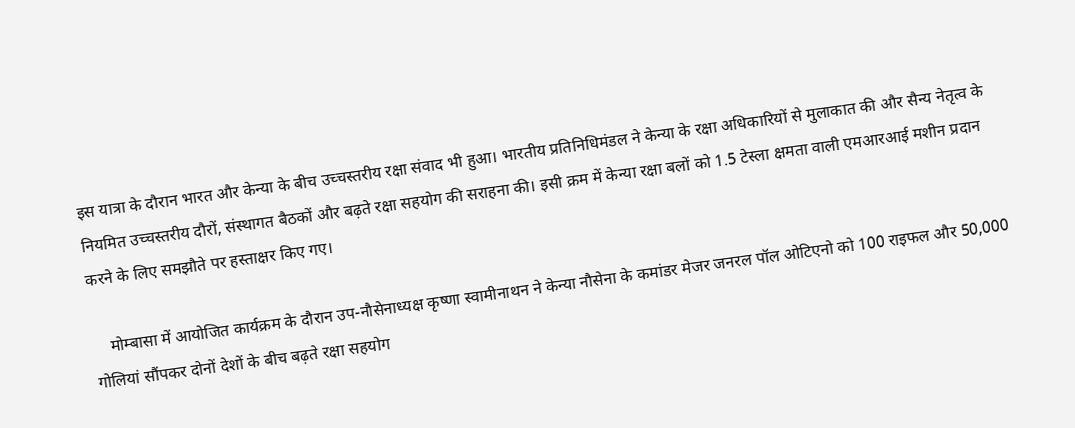इस यात्रा के दौरान भारत और केन्या के बीच उच्चस्तरीय रक्षा संवाद भी हुआ। भारतीय प्रतिनिधिमंडल ने केन्या के रक्षा अधिकारियों से मुलाकात की और सैन्य नेतृत्व के नियमित उच्चस्तरीय दौरों, संस्थागत बैठकों और बढ़ते रक्षा सहयोग की सराहना की। इसी क्रम में केन्या रक्षा बलों को 1.5 टेस्ला क्षमता वाली एमआरआई मशीन प्रदान करने के लिए समझौते पर हस्ताक्षर किए गए।

    मोम्बासा में आयोजित कार्यक्रम के दौरान उप-नौसेनाध्यक्ष कृष्णा स्वामीनाथन ने केन्या नौसेना के कमांडर मेजर जनरल पॉल ओटिएनो को 100 राइफल और 50,000 गोलियां सौंपकर दोनों देशों के बीच बढ़ते रक्षा सहयोग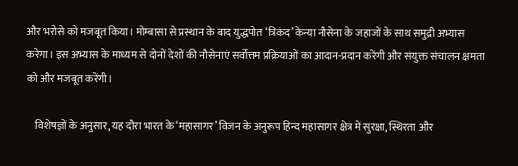और भरोसे को मजबूत किया। मोम्बासा से प्रस्थान के बाद युद्धपोत ‘त्रिकंद’ केन्या नौसेना के जहाजों के साथ समुद्री अभ्यास करेगा। इस अभ्यास के माध्यम से दोनों देशों की नौसेनाएं सर्वोत्तम प्रक्रियाओं का आदान-प्रदान करेंगी और संयुक्त संचालन क्षमता को और मजबूत करेंगी।

    विशेषज्ञों के अनुसार, यह दौरा भारत के ‘महासागर’ विजन के अनुरूप हिन्द महासागर क्षेत्र में सुरक्षा, स्थिरता और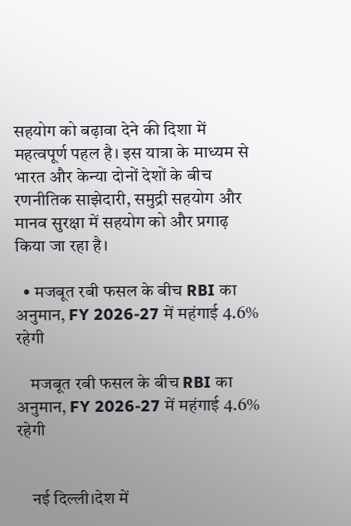सहयोग को बढ़ावा देने की दिशा में महत्वपूर्ण पहल है। इस यात्रा के माध्यम से भारत और केन्या दोनों देशों के बीच रणनीतिक साझेदारी, समुद्री सहयोग और मानव सुरक्षा में सहयोग को और प्रगाढ़ किया जा रहा है।

  • मजबूत रबी फसल के बीच RBI का अनुमान, FY 2026-27 में महंगाई 4.6% रहेगी

    मजबूत रबी फसल के बीच RBI का अनुमान, FY 2026-27 में महंगाई 4.6% रहेगी


    नई दिल्ली।देश में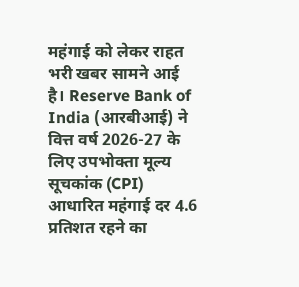महंगाई को लेकर राहत भरी खबर सामने आई है। Reserve Bank of India (आरबीआई) ने वित्त वर्ष 2026-27 के लिए उपभोक्ता मूल्य सूचकांक (CPI) आधारित महंगाई दर 4.6 प्रतिशत रहने का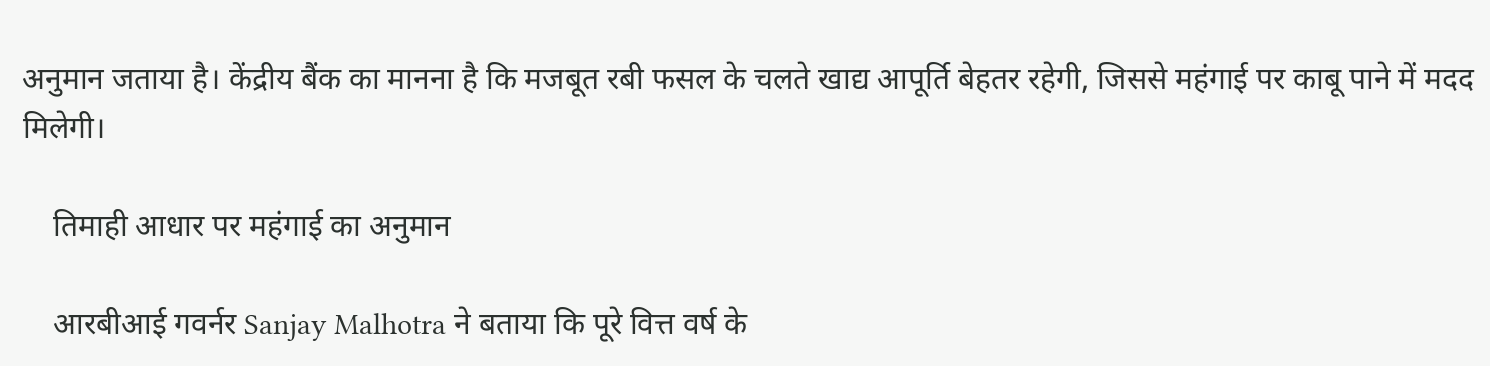अनुमान जताया है। केंद्रीय बैंक का मानना है कि मजबूत रबी फसल के चलते खाद्य आपूर्ति बेहतर रहेगी, जिससे महंगाई पर काबू पाने में मदद मिलेगी।

    तिमाही आधार पर महंगाई का अनुमान

    आरबीआई गवर्नर Sanjay Malhotra ने बताया कि पूरे वित्त वर्ष के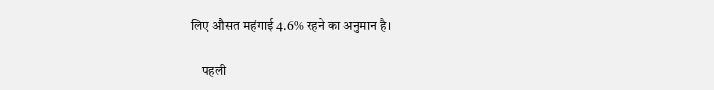लिए औसत महंगाई 4.6% रहने का अनुमान है।

    पहली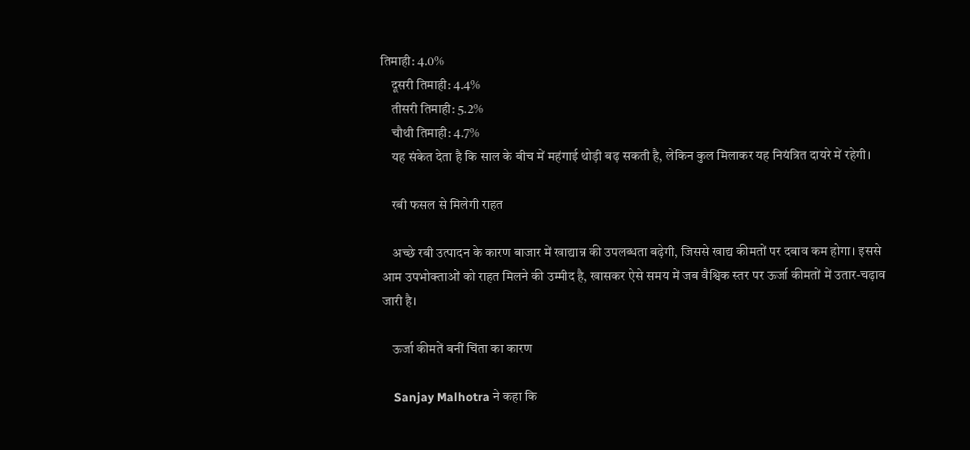तिमाही: 4.0%
    दूसरी तिमाही: 4.4%
    तीसरी तिमाही: 5.2%
    चौथी तिमाही: 4.7%
    यह संकेत देता है कि साल के बीच में महंगाई थोड़ी बढ़ सकती है, लेकिन कुल मिलाकर यह नियंत्रित दायरे में रहेगी।

    रबी फसल से मिलेगी राहत

    अच्छे रबी उत्पादन के कारण बाजार में खाद्यान्न की उपलब्धता बढ़ेगी, जिससे खाद्य कीमतों पर दबाव कम होगा। इससे आम उपभोक्ताओं को राहत मिलने की उम्मीद है, खासकर ऐसे समय में जब वैश्विक स्तर पर ऊर्जा कीमतों में उतार-चढ़ाव जारी है।

    ऊर्जा कीमतें बनीं चिंता का कारण

    Sanjay Malhotra ने कहा कि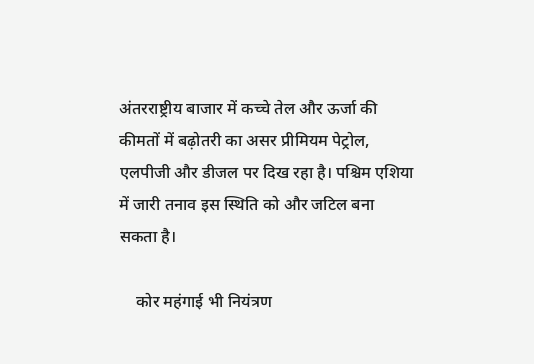अंतरराष्ट्रीय बाजार में कच्चे तेल और ऊर्जा की कीमतों में बढ़ोतरी का असर प्रीमियम पेट्रोल, एलपीजी और डीजल पर दिख रहा है। पश्चिम एशिया में जारी तनाव इस स्थिति को और जटिल बना सकता है।

    कोर महंगाई भी नियंत्रण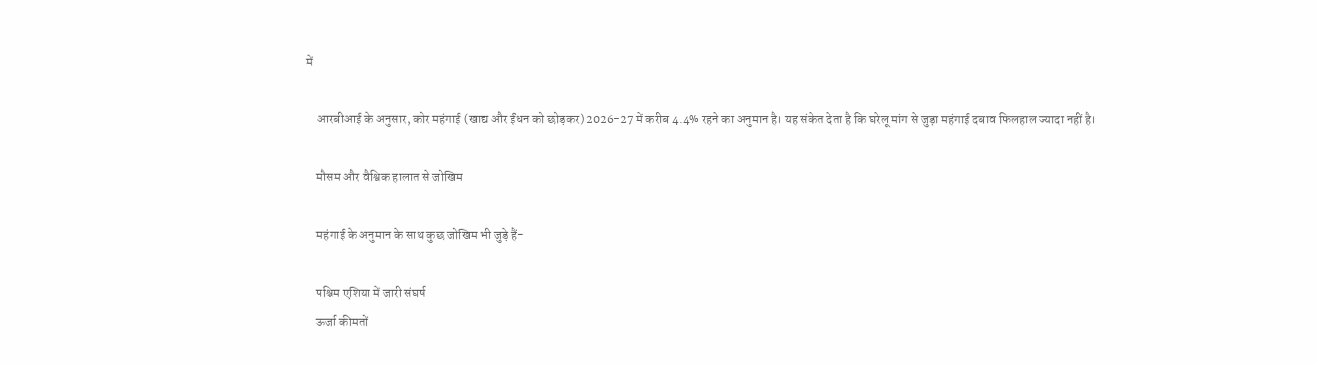में

    आरबीआई के अनुसार, कोर महंगाई (खाद्य और ईंधन को छोड़कर) 2026-27 में करीब 4.4% रहने का अनुमान है। यह संकेत देता है कि घरेलू मांग से जुड़ा महंगाई दबाव फिलहाल ज्यादा नहीं है।

    मौसम और वैश्विक हालात से जोखिम

    महंगाई के अनुमान के साथ कुछ जोखिम भी जुड़े हैं-

    पश्चिम एशिया में जारी संघर्ष
    ऊर्जा कीमतों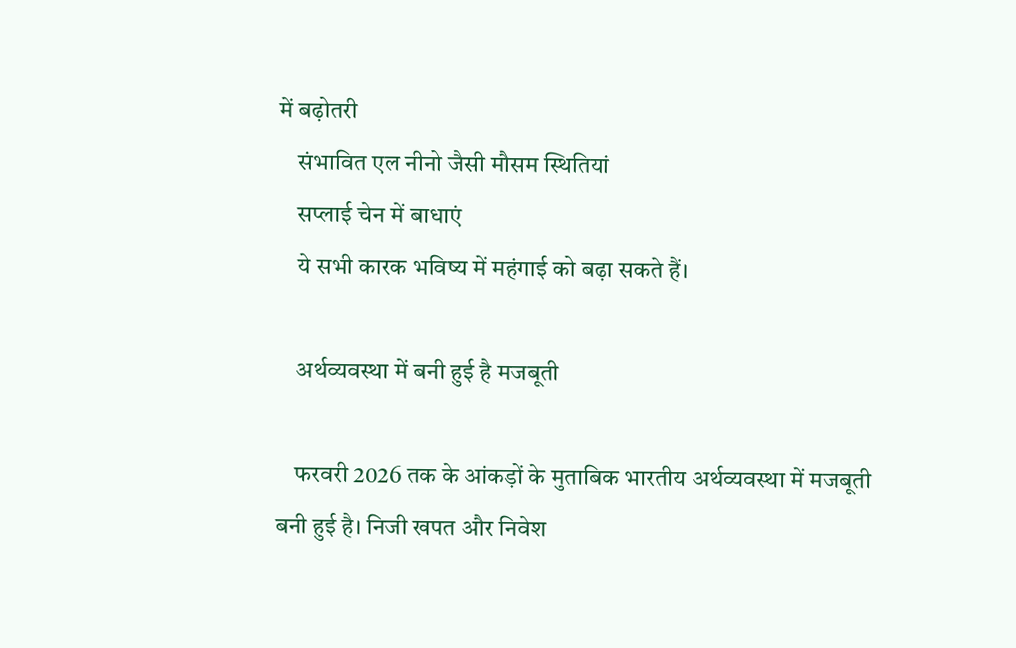में बढ़ोतरी
    संभावित एल नीनो जैसी मौसम स्थितियां
    सप्लाई चेन में बाधाएं
    ये सभी कारक भविष्य में महंगाई को बढ़ा सकते हैं।

    अर्थव्यवस्था में बनी हुई है मजबूती

    फरवरी 2026 तक के आंकड़ों के मुताबिक भारतीय अर्थव्यवस्था में मजबूती बनी हुई है। निजी खपत और निवेश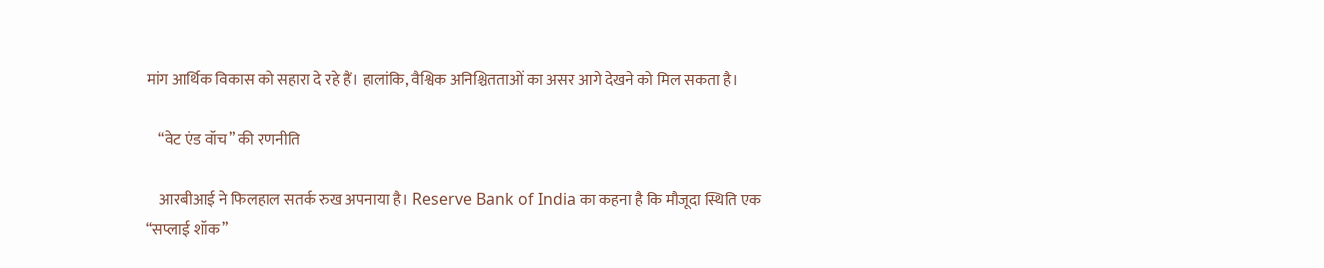मांग आर्थिक विकास को सहारा दे रहे हैं। हालांकि, वैश्विक अनिश्चितताओं का असर आगे देखने को मिल सकता है।

    “वेट एंड वॉच” की रणनीति

    आरबीआई ने फिलहाल सतर्क रुख अपनाया है। Reserve Bank of India का कहना है कि मौजूदा स्थिति एक “सप्लाई शॉक”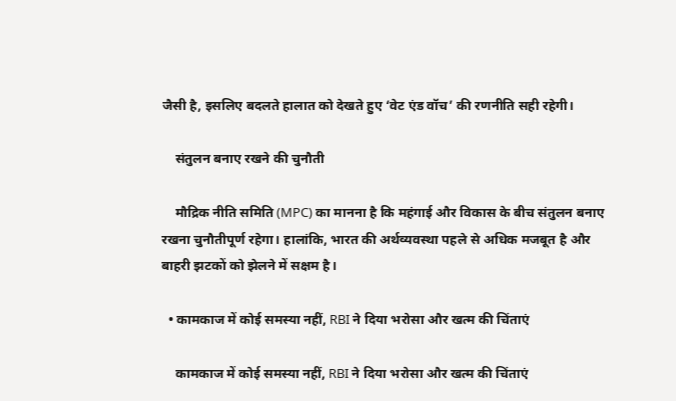जैसी है, इसलिए बदलते हालात को देखते हुए ‘वेट एंड वॉच’ की रणनीति सही रहेगी।

    संतुलन बनाए रखने की चुनौती

    मौद्रिक नीति समिति (MPC) का मानना है कि महंगाई और विकास के बीच संतुलन बनाए रखना चुनौतीपूर्ण रहेगा। हालांकि, भारत की अर्थव्यवस्था पहले से अधिक मजबूत है और बाहरी झटकों को झेलने में सक्षम है।

  • कामकाज में कोई समस्या नहीं, RBI ने दिया भरोसा और खत्म की चिंताएं

    कामकाज में कोई समस्या नहीं, RBI ने दिया भरोसा और खत्म की चिंताएं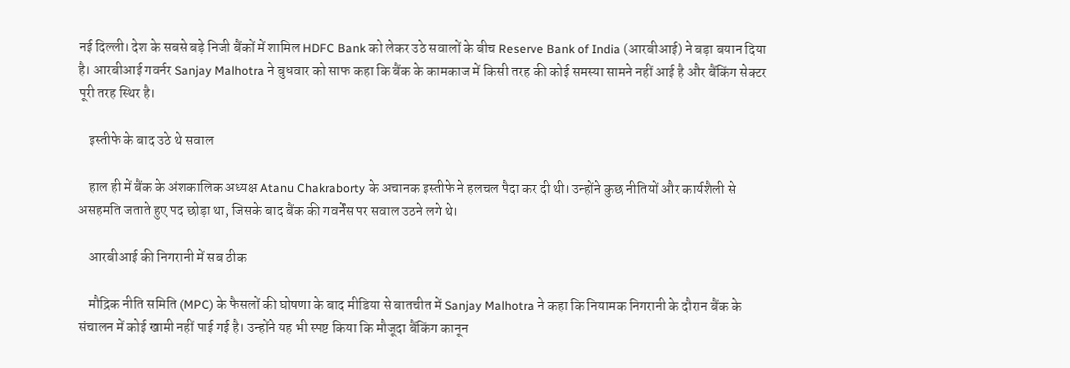नई दिल्ली। देश के सबसे बड़े निजी बैंकों में शामिल HDFC Bank को लेकर उठे सवालों के बीच Reserve Bank of India (आरबीआई) ने बड़ा बयान दिया है। आरबीआई गवर्नर Sanjay Malhotra ने बुधवार को साफ कहा कि बैंक के कामकाज में किसी तरह की कोई समस्या सामने नहीं आई है और बैंकिंग सेक्टर पूरी तरह स्थिर है।

    इस्तीफे के बाद उठे थे सवाल

    हाल ही में बैंक के अंशकालिक अध्यक्ष Atanu Chakraborty के अचानक इस्तीफे ने हलचल पैदा कर दी थी। उन्होंने कुछ नीतियों और कार्यशैली से असहमति जताते हुए पद छोड़ा था, जिसके बाद बैंक की गवर्नेंस पर सवाल उठने लगे थे।

    आरबीआई की निगरानी में सब ठीक

    मौद्रिक नीति समिति (MPC) के फैसलों की घोषणा के बाद मीडिया से बातचीत में Sanjay Malhotra ने कहा कि नियामक निगरानी के दौरान बैंक के संचालन में कोई खामी नहीं पाई गई है। उन्होंने यह भी स्पष्ट किया कि मौजूदा बैंकिंग कानून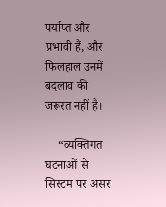पर्याप्त और प्रभावी हैं, और फिलहाल उनमें बदलाव की जरूरत नहीं है।

    “व्यक्तिगत घटनाओं से सिस्टम पर असर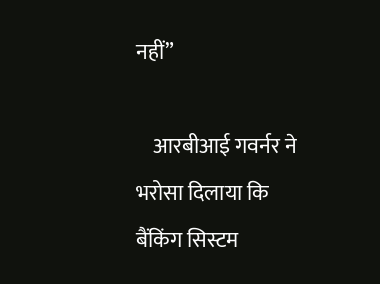नहीं”

    आरबीआई गवर्नर ने भरोसा दिलाया कि बैंकिंग सिस्टम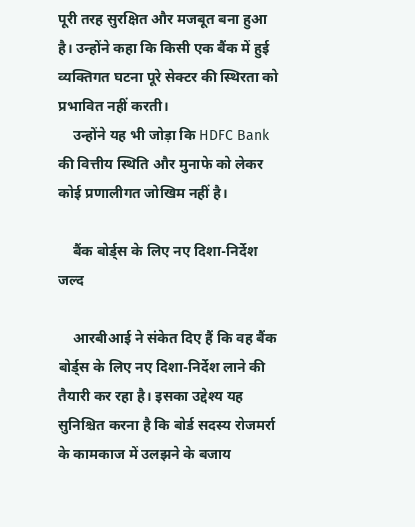पूरी तरह सुरक्षित और मजबूत बना हुआ है। उन्होंने कहा कि किसी एक बैंक में हुई व्यक्तिगत घटना पूरे सेक्टर की स्थिरता को प्रभावित नहीं करती।
    उन्होंने यह भी जोड़ा कि HDFC Bank की वित्तीय स्थिति और मुनाफे को लेकर कोई प्रणालीगत जोखिम नहीं है।

    बैंक बोर्ड्स के लिए नए दिशा-निर्देश जल्द

    आरबीआई ने संकेत दिए हैं कि वह बैंक बोर्ड्स के लिए नए दिशा-निर्देश लाने की तैयारी कर रहा है। इसका उद्देश्य यह सुनिश्चित करना है कि बोर्ड सदस्य रोजमर्रा के कामकाज में उलझने के बजाय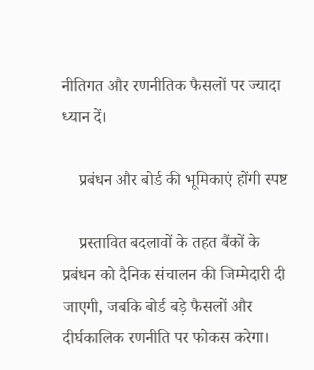नीतिगत और रणनीतिक फैसलों पर ज्यादा ध्यान दें।

    प्रबंधन और बोर्ड की भूमिकाएं होंगी स्पष्ट

    प्रस्तावित बदलावों के तहत बैंकों के प्रबंधन को दैनिक संचालन की जिम्मेदारी दी जाएगी, जबकि बोर्ड बड़े फैसलों और दीर्घकालिक रणनीति पर फोकस करेगा।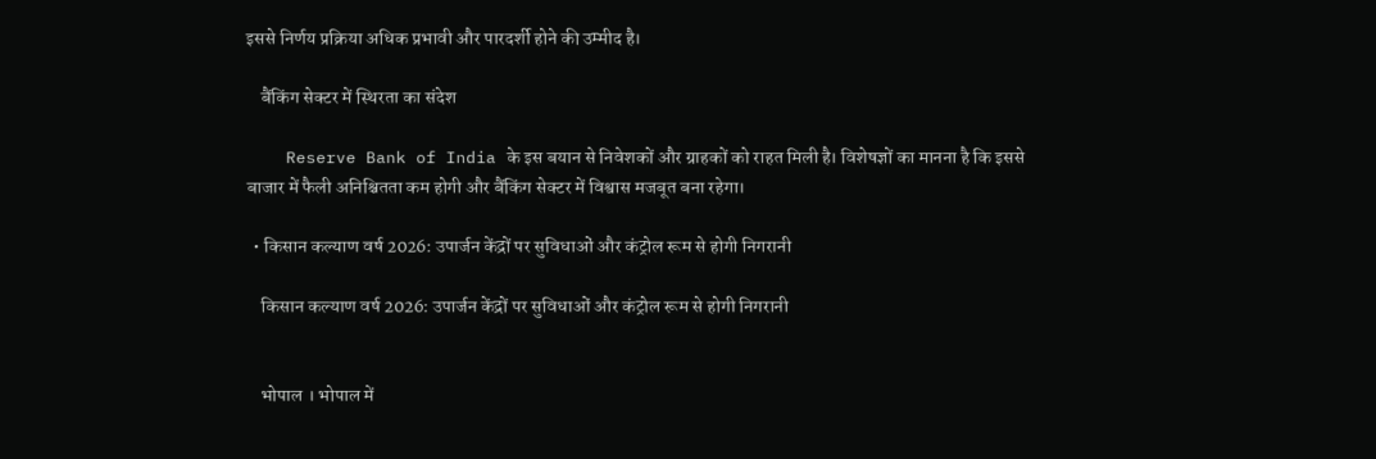इससे निर्णय प्रक्रिया अधिक प्रभावी और पारदर्शी होने की उम्मीद है।

    बैंकिंग सेक्टर में स्थिरता का संदेश

    Reserve Bank of India के इस बयान से निवेशकों और ग्राहकों को राहत मिली है। विशेषज्ञों का मानना है कि इससे बाजार में फैली अनिश्चितता कम होगी और बैंकिंग सेक्टर में विश्वास मजबूत बना रहेगा।

  • किसान कल्याण वर्ष 2026: उपार्जन केंद्रों पर सुविधाओं और कंट्रोल रूम से होगी निगरानी

    किसान कल्याण वर्ष 2026: उपार्जन केंद्रों पर सुविधाओं और कंट्रोल रूम से होगी निगरानी


    भोपाल । भोपाल में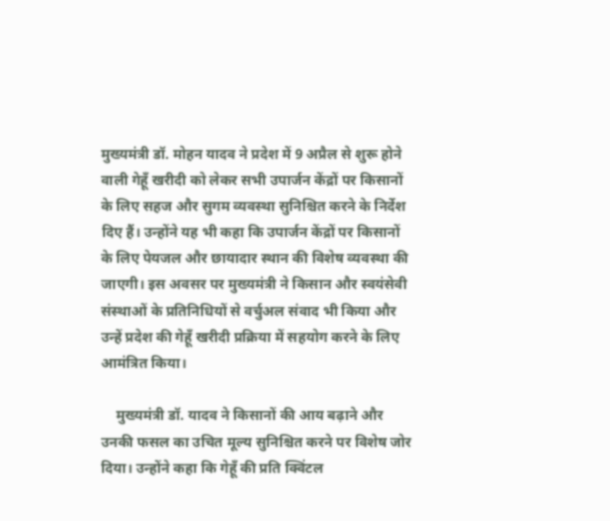मुख्यमंत्री डॉ. मोहन यादव ने प्रदेश में 9 अप्रैल से शुरू होने वाली गेहूँ खरीदी को लेकर सभी उपार्जन केंद्रों पर किसानों के लिए सहज और सुगम व्यवस्था सुनिश्चित करने के निर्देश दिए हैं। उन्होंने यह भी कहा कि उपार्जन केंद्रों पर किसानों के लिए पेयजल और छायादार स्थान की विशेष व्यवस्था की जाएगी। इस अवसर पर मुख्यमंत्री ने किसान और स्वयंसेवी संस्थाओं के प्रतिनिधियों से वर्चुअल संवाद भी किया और उन्हें प्रदेश की गेहूँ खरीदी प्रक्रिया में सहयोग करने के लिए आमंत्रित किया।

    मुख्यमंत्री डॉ. यादव ने किसानों की आय बढ़ाने और उनकी फसल का उचित मूल्य सुनिश्चित करने पर विशेष जोर दिया। उन्होंने कहा कि गेहूँ की प्रति क्विंटल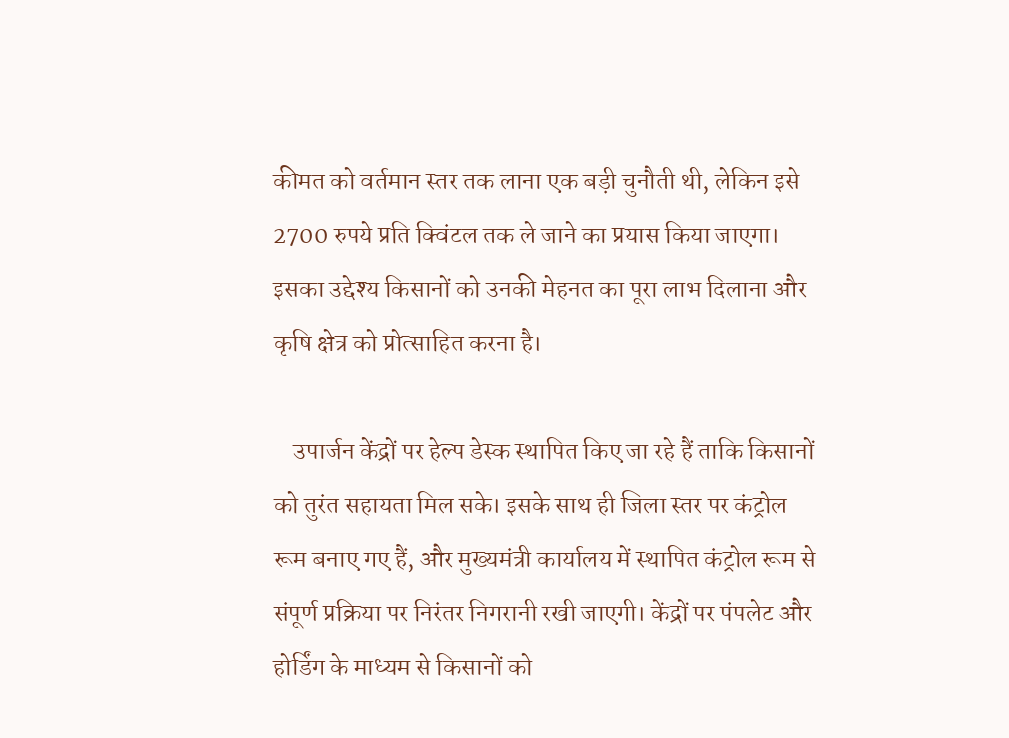कीमत को वर्तमान स्तर तक लाना एक बड़ी चुनौती थी, लेकिन इसे 2700 रुपये प्रति क्विंटल तक ले जाने का प्रयास किया जाएगा। इसका उद्देश्य किसानों को उनकी मेहनत का पूरा लाभ दिलाना और कृषि क्षेत्र को प्रोत्साहित करना है।

    उपार्जन केंद्रों पर हेल्प डेस्क स्थापित किए जा रहे हैं ताकि किसानों को तुरंत सहायता मिल सके। इसके साथ ही जिला स्तर पर कंट्रोल रूम बनाए गए हैं, और मुख्यमंत्री कार्यालय में स्थापित कंट्रोल रूम से संपूर्ण प्रक्रिया पर निरंतर निगरानी रखी जाएगी। केंद्रों पर पंपलेट और होर्डिंग के माध्यम से किसानों को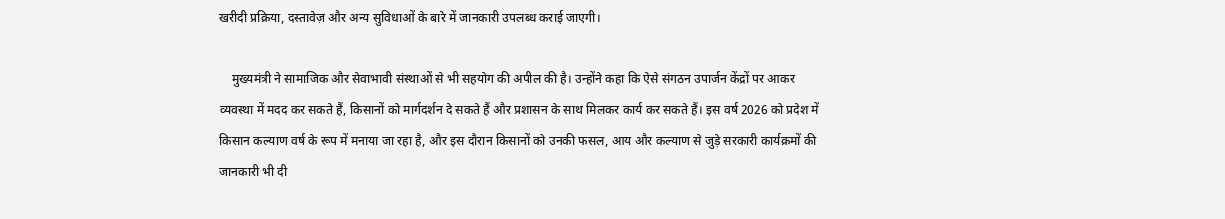खरीदी प्रक्रिया, दस्तावेज़ और अन्य सुविधाओं के बारे में जानकारी उपलब्ध कराई जाएगी।

    मुख्यमंत्री ने सामाजिक और सेवाभावी संस्थाओं से भी सहयोग की अपील की है। उन्होंने कहा कि ऐसे संगठन उपार्जन केंद्रों पर आकर व्यवस्था में मदद कर सकते हैं, किसानों को मार्गदर्शन दे सकते हैं और प्रशासन के साथ मिलकर कार्य कर सकते हैं। इस वर्ष 2026 को प्रदेश में किसान कल्याण वर्ष के रूप में मनाया जा रहा है, और इस दौरान किसानों को उनकी फसल, आय और कल्याण से जुड़े सरकारी कार्यक्रमों की जानकारी भी दी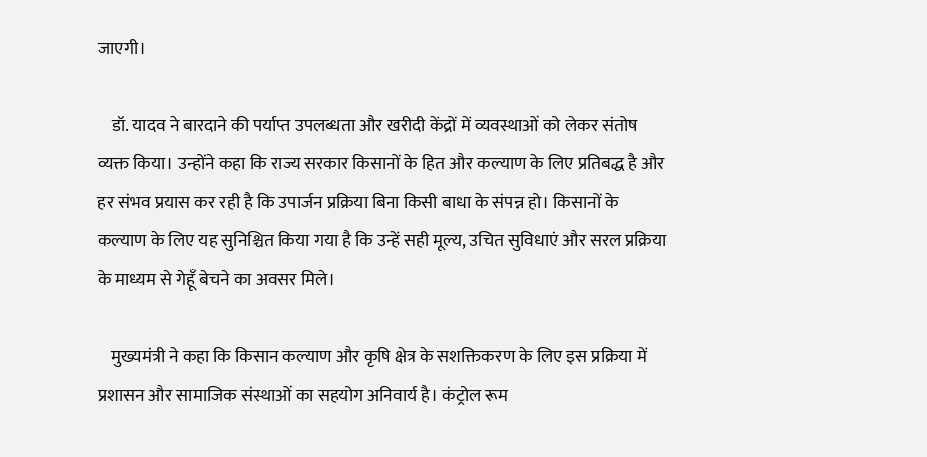जाएगी।

    डॉ. यादव ने बारदाने की पर्याप्त उपलब्धता और खरीदी केंद्रों में व्यवस्थाओं को लेकर संतोष व्यक्त किया। उन्होंने कहा कि राज्य सरकार किसानों के हित और कल्याण के लिए प्रतिबद्ध है और हर संभव प्रयास कर रही है कि उपार्जन प्रक्रिया बिना किसी बाधा के संपन्न हो। किसानों के कल्याण के लिए यह सुनिश्चित किया गया है कि उन्हें सही मूल्य, उचित सुविधाएं और सरल प्रक्रिया के माध्यम से गेहूँ बेचने का अवसर मिले।

    मुख्यमंत्री ने कहा कि किसान कल्याण और कृषि क्षेत्र के सशक्तिकरण के लिए इस प्रक्रिया में प्रशासन और सामाजिक संस्थाओं का सहयोग अनिवार्य है। कंट्रोल रूम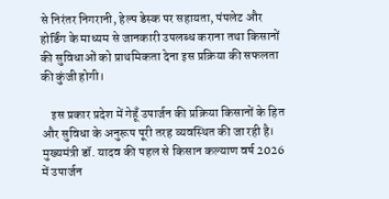से निरंतर निगरानी, हेल्प डेस्क पर सहायता, पंपलेट और होर्डिंग के माध्यम से जानकारी उपलब्ध कराना तथा किसानों की सुविधाओं को प्राथमिकता देना इस प्रक्रिया की सफलता की कुंजी होगी।

    इस प्रकार प्रदेश में गेहूँ उपार्जन की प्रक्रिया किसानों के हित और सुविधा के अनुरूप पूरी तरह व्यवस्थित की जा रही है। मुख्यमंत्री डॉ. यादव की पहल से किसान कल्याण वर्ष 2026 में उपार्जन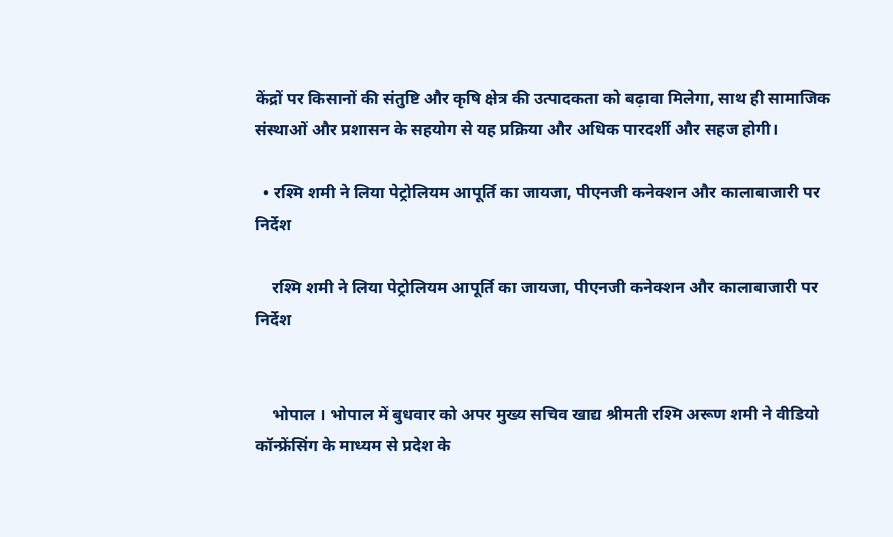केंद्रों पर किसानों की संतुष्टि और कृषि क्षेत्र की उत्पादकता को बढ़ावा मिलेगा, साथ ही सामाजिक संस्थाओं और प्रशासन के सहयोग से यह प्रक्रिया और अधिक पारदर्शी और सहज होगी।

  • रश्मि शमी ने लिया पेट्रोलियम आपूर्ति का जायजा, पीएनजी कनेक्शन और कालाबाजारी पर निर्देश

    रश्मि शमी ने लिया पेट्रोलियम आपूर्ति का जायजा, पीएनजी कनेक्शन और कालाबाजारी पर निर्देश


    भोपाल । भोपाल में बुधवार को अपर मुख्य सचिव खाद्य श्रीमती रश्मि अरूण शमी ने वीडियो कॉन्फ्रेंसिंग के माध्यम से प्रदेश के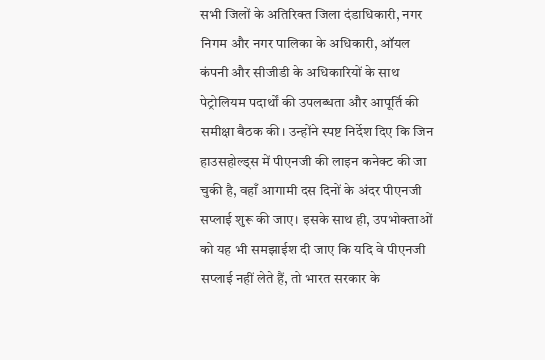सभी जिलों के अतिरिक्त जिला दंडाधिकारी, नगर निगम और नगर पालिका के अधिकारी, ऑयल कंपनी और सीजीडी के अधिकारियों के साथ पेट्रोलियम पदार्थों की उपलब्धता और आपूर्ति की समीक्षा बैठक की। उन्होंने स्पष्ट निर्देश दिए कि जिन हाउसहोल्ड्स में पीएनजी की लाइन कनेक्ट की जा चुकी है, वहाँ आगामी दस दिनों के अंदर पीएनजी सप्लाई शुरू की जाए। इसके साथ ही, उपभोक्ताओं को यह भी समझाईश दी जाए कि यदि वे पीएनजी सप्लाई नहीं लेते हैं, तो भारत सरकार के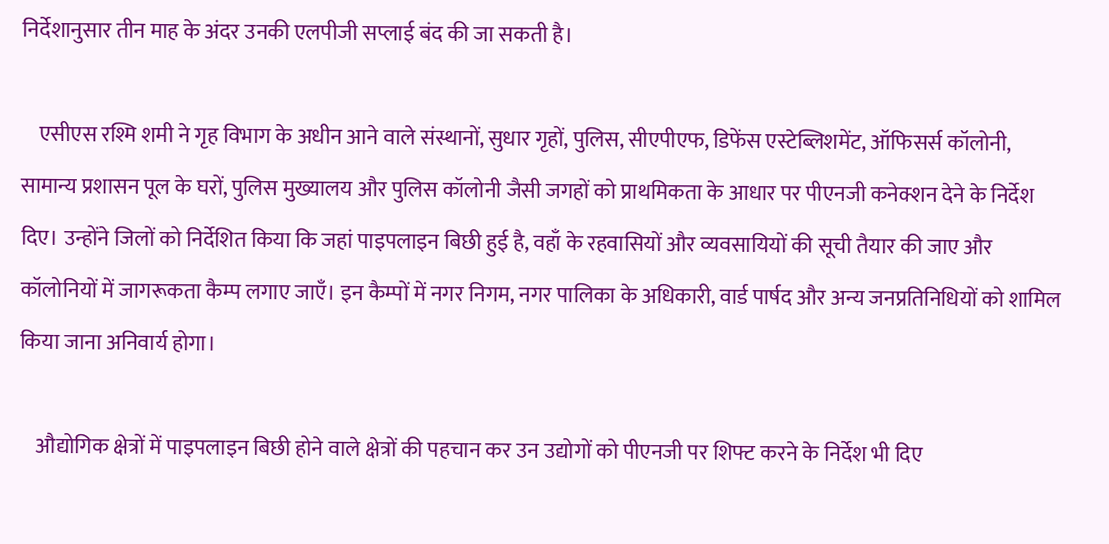निर्देशानुसार तीन माह के अंदर उनकी एलपीजी सप्लाई बंद की जा सकती है।

    एसीएस रश्मि शमी ने गृह विभाग के अधीन आने वाले संस्थानों, सुधार गृहों, पुलिस, सीएपीएफ, डिफेंस एस्टेब्लिशमेंट, ऑफिसर्स कॉलोनी, सामान्य प्रशासन पूल के घरों, पुलिस मुख्यालय और पुलिस कॉलोनी जैसी जगहों को प्राथमिकता के आधार पर पीएनजी कनेक्शन देने के निर्देश दिए। उन्होंने जिलों को निर्देशित किया कि जहां पाइपलाइन बिछी हुई है, वहाँ के रहवासियों और व्यवसायियों की सूची तैयार की जाए और कॉलोनियों में जागरूकता कैम्प लगाए जाएँ। इन कैम्पों में नगर निगम, नगर पालिका के अधिकारी, वार्ड पार्षद और अन्य जनप्रतिनिधियों को शामिल किया जाना अनिवार्य होगा।

    औद्योगिक क्षेत्रों में पाइपलाइन बिछी होने वाले क्षेत्रों की पहचान कर उन उद्योगों को पीएनजी पर शिफ्ट करने के निर्देश भी दिए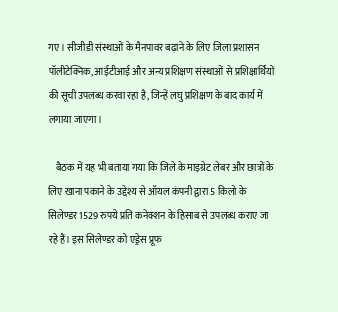गए। सीजीडी संस्थाओं के मैनपावर बढ़ाने के लिए जिला प्रशासन पॉलीटेक्निक, आईटीआई और अन्य प्रशिक्षण संस्थाओं से प्रशिक्षार्थियों की सूची उपलब्ध करवा रहा है, जिन्हें लघु प्रशिक्षण के बाद कार्य में लगाया जाएगा।

    बैठक में यह भी बताया गया कि जिले के माइग्रेट लेबर और छात्रों के लिए खाना पकाने के उद्देश्य से ऑयल कंपनी द्वारा 5 किलो के सिलेण्डर 1529 रुपये प्रति कनेक्शन के हिसाब से उपलब्ध कराए जा रहे हैं। इस सिलेण्डर को एड्रेस प्रूफ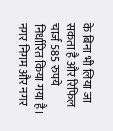के बिना भी लिया जा सकता है और रिफिल चार्ज 585 रुपये निर्धारित किया गया है। नगर निगम और नगर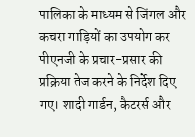पालिका के माध्यम से जिंगल और कचरा गाड़ियों का उपयोग कर पीएनजी के प्रचार-प्रसार की प्रक्रिया तेज करने के निर्देश दिए गए। शादी गार्डन, कैटरर्स और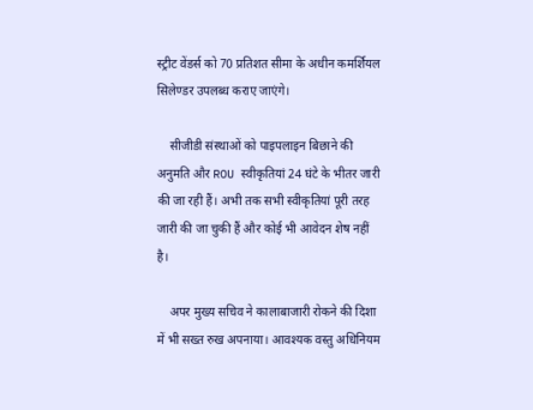स्ट्रीट वेंडर्स को 70 प्रतिशत सीमा के अधीन कमर्शियल सिलेण्डर उपलब्ध कराए जाएंगे।

    सीजीडी संस्थाओं को पाइपलाइन बिछाने की अनुमति और ROU स्वीकृतियां 24 घंटे के भीतर जारी की जा रही हैं। अभी तक सभी स्वीकृतियां पूरी तरह जारी की जा चुकी हैं और कोई भी आवेदन शेष नहीं है।

    अपर मुख्य सचिव ने कालाबाजारी रोकने की दिशा में भी सख्त रुख अपनाया। आवश्यक वस्तु अधिनियम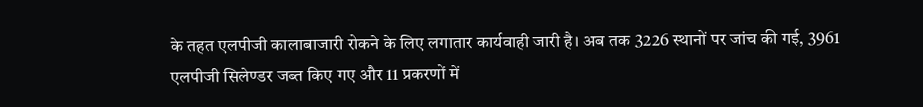के तहत एलपीजी कालाबाजारी रोकने के लिए लगातार कार्यवाही जारी है। अब तक 3226 स्थानों पर जांच की गई, 3961 एलपीजी सिलेण्डर जब्त किए गए और 11 प्रकरणों में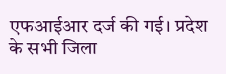एफआईआर दर्ज की गई। प्रदेश के सभी जिला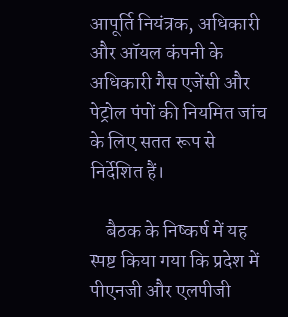आपूर्ति नियंत्रक, अधिकारी और ऑयल कंपनी के अधिकारी गैस एजेंसी और पेट्रोल पंपों की नियमित जांच के लिए सतत रूप से निर्देशित हैं।

    बैठक के निष्कर्ष में यह स्पष्ट किया गया कि प्रदेश में पीएनजी और एलपीजी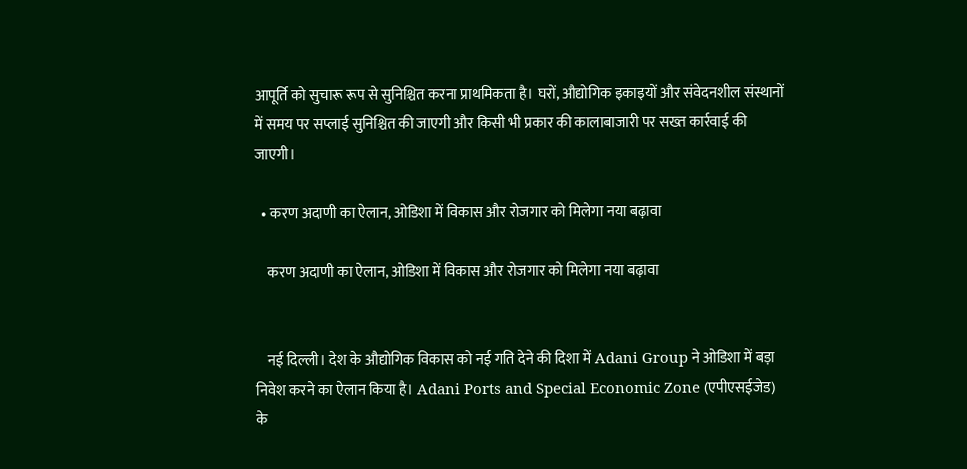आपूर्ति को सुचारू रूप से सुनिश्चित करना प्राथमिकता है। घरों, औद्योगिक इकाइयों और संवेदनशील संस्थानों में समय पर सप्लाई सुनिश्चित की जाएगी और किसी भी प्रकार की कालाबाजारी पर सख्त कार्रवाई की जाएगी।

  • करण अदाणी का ऐलान, ओडिशा में विकास और रोजगार को मिलेगा नया बढ़ावा

    करण अदाणी का ऐलान, ओडिशा में विकास और रोजगार को मिलेगा नया बढ़ावा


    नई दिल्ली। देश के औद्योगिक विकास को नई गति देने की दिशा में Adani Group ने ओडिशा में बड़ा निवेश करने का ऐलान किया है। Adani Ports and Special Economic Zone (एपीएसईजेड) के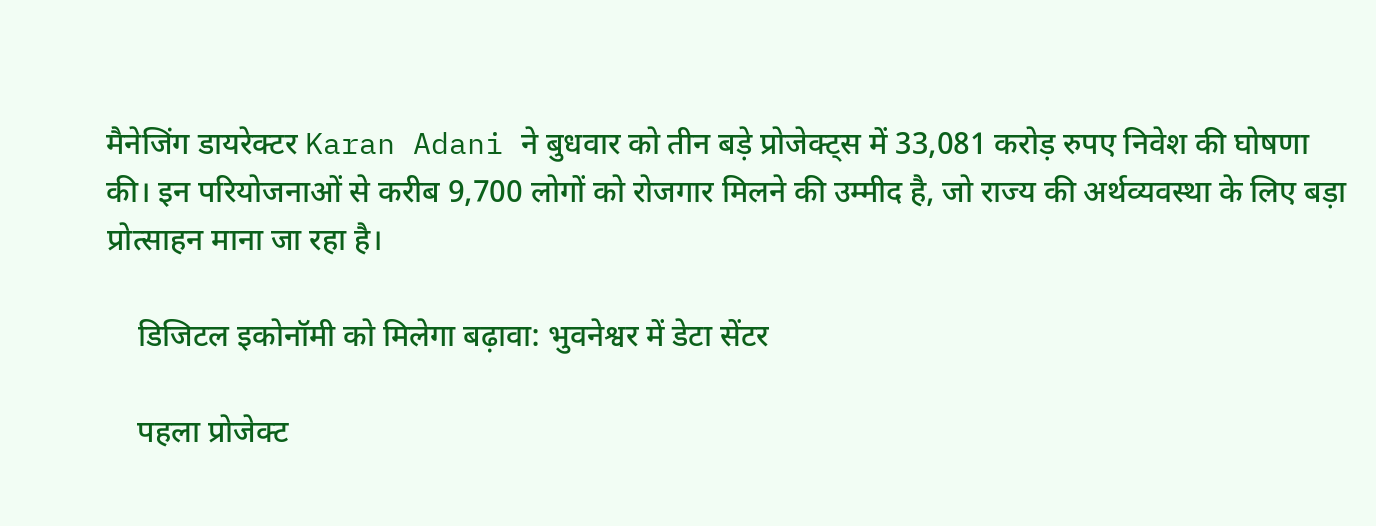मैनेजिंग डायरेक्टर Karan Adani ने बुधवार को तीन बड़े प्रोजेक्ट्स में 33,081 करोड़ रुपए निवेश की घोषणा की। इन परियोजनाओं से करीब 9,700 लोगों को रोजगार मिलने की उम्मीद है, जो राज्य की अर्थव्यवस्था के लिए बड़ा प्रोत्साहन माना जा रहा है।

    डिजिटल इकोनॉमी को मिलेगा बढ़ावा: भुवनेश्वर में डेटा सेंटर

    पहला प्रोजेक्ट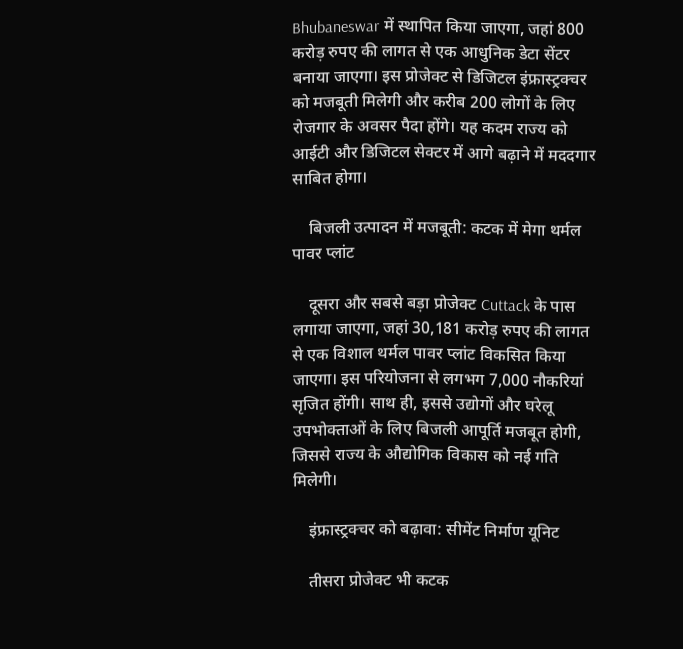Bhubaneswar में स्थापित किया जाएगा, जहां 800 करोड़ रुपए की लागत से एक आधुनिक डेटा सेंटर बनाया जाएगा। इस प्रोजेक्ट से डिजिटल इंफ्रास्ट्रक्चर को मजबूती मिलेगी और करीब 200 लोगों के लिए रोजगार के अवसर पैदा होंगे। यह कदम राज्य को आईटी और डिजिटल सेक्टर में आगे बढ़ाने में मददगार साबित होगा।

    बिजली उत्पादन में मजबूती: कटक में मेगा थर्मल पावर प्लांट

    दूसरा और सबसे बड़ा प्रोजेक्ट Cuttack के पास लगाया जाएगा, जहां 30,181 करोड़ रुपए की लागत से एक विशाल थर्मल पावर प्लांट विकसित किया जाएगा। इस परियोजना से लगभग 7,000 नौकरियां सृजित होंगी। साथ ही, इससे उद्योगों और घरेलू उपभोक्ताओं के लिए बिजली आपूर्ति मजबूत होगी, जिससे राज्य के औद्योगिक विकास को नई गति मिलेगी।

    इंफ्रास्ट्रक्चर को बढ़ावा: सीमेंट निर्माण यूनिट

    तीसरा प्रोजेक्ट भी कटक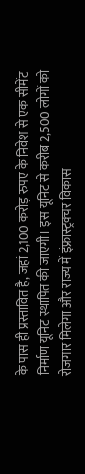के पास ही प्रस्तावित है, जहां 2,100 करोड़ रुपए के निवेश से एक सीमेंट निर्माण यूनिट स्थापित की जाएगी। इस यूनिट से करीब 2,500 लोगों को रोजगार मिलेगा और राज्य में इंफ्रास्ट्रक्चर विकास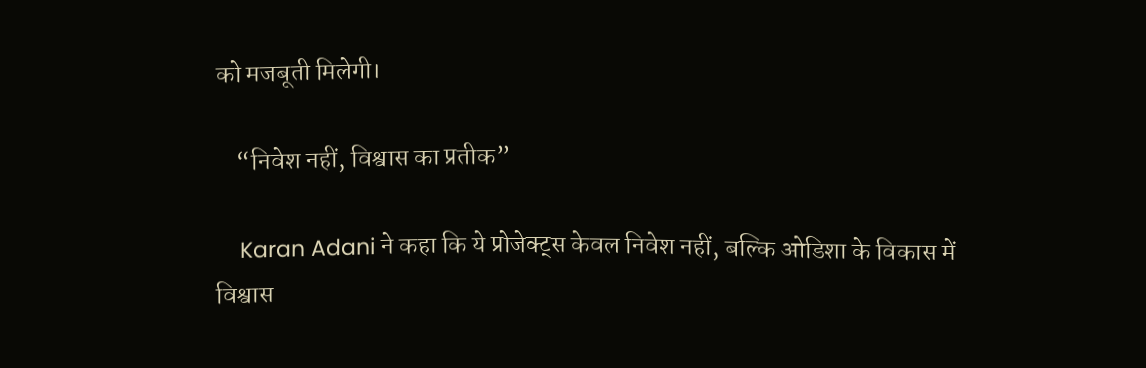को मजबूती मिलेगी।

    “निवेश नहीं, विश्वास का प्रतीक”

    Karan Adani ने कहा कि ये प्रोजेक्ट्स केवल निवेश नहीं, बल्कि ओडिशा के विकास में विश्वास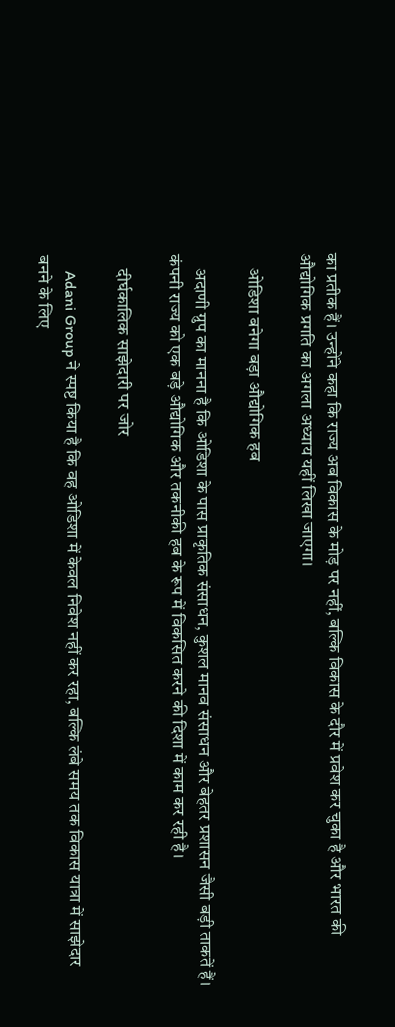का प्रतीक हैं। उन्होंने कहा कि राज्य अब विकास के मोड़ पर नहीं, बल्कि विकास के दौर में प्रवेश कर चुका है और भारत की औद्योगिक प्रगति का अगला अध्याय यहीं लिखा जाएगा।

    ओडिशा बनेगा बड़ा औद्योगिक हब

    अदाणी ग्रुप का मानना है कि ओडिशा के पास प्राकृतिक संसाधन, कुशल मानव संसाधन और बेहतर प्रशासन जैसी बड़ी ताकतें हैं। कंपनी राज्य को एक बड़े औद्योगिक और तकनीकी हब के रूप में विकसित करने की दिशा में काम कर रही है।

    दीर्घकालिक साझेदारी पर जोर

    Adani Group ने स्पष्ट किया है कि वह ओडिशा में केवल निवेश नहीं कर रहा, बल्कि लंबे समय तक विकास यात्रा में साझेदार बनने के लिए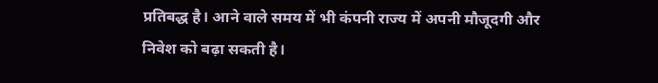प्रतिबद्ध है। आने वाले समय में भी कंपनी राज्य में अपनी मौजूदगी और निवेश को बढ़ा सकती है।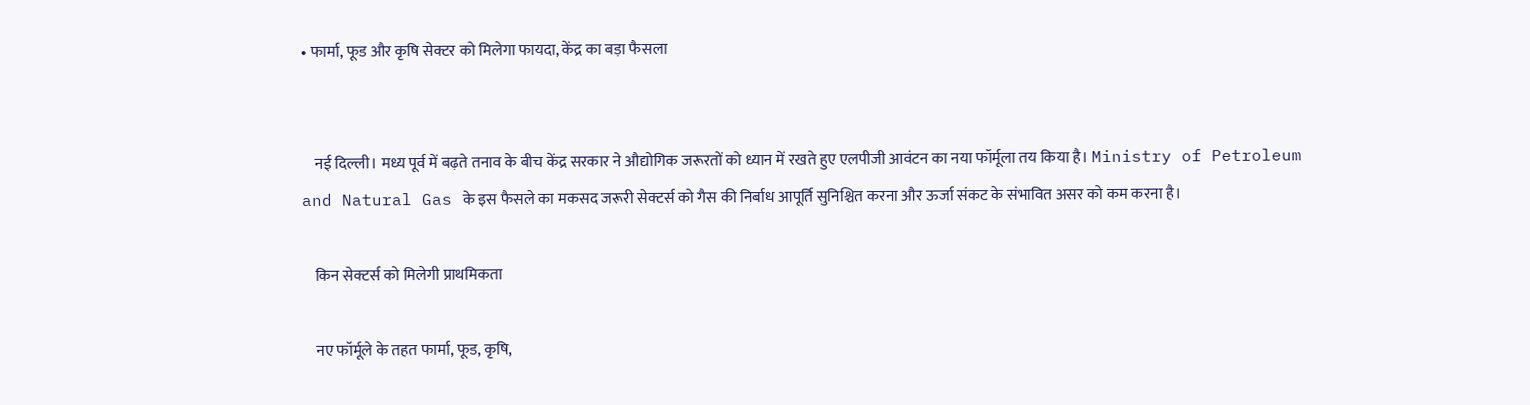• फार्मा, फूड और कृषि सेक्टर को मिलेगा फायदा, केंद्र का बड़ा फैसला


    नई दिल्ली। मध्य पूर्व में बढ़ते तनाव के बीच केंद्र सरकार ने औद्योगिक जरूरतों को ध्यान में रखते हुए एलपीजी आवंटन का नया फॉर्मूला तय किया है। Ministry of Petroleum and Natural Gas के इस फैसले का मकसद जरूरी सेक्टर्स को गैस की निर्बाध आपूर्ति सुनिश्चित करना और ऊर्जा संकट के संभावित असर को कम करना है।

    किन सेक्टर्स को मिलेगी प्राथमिकता

    नए फॉर्मूले के तहत फार्मा, फूड, कृषि,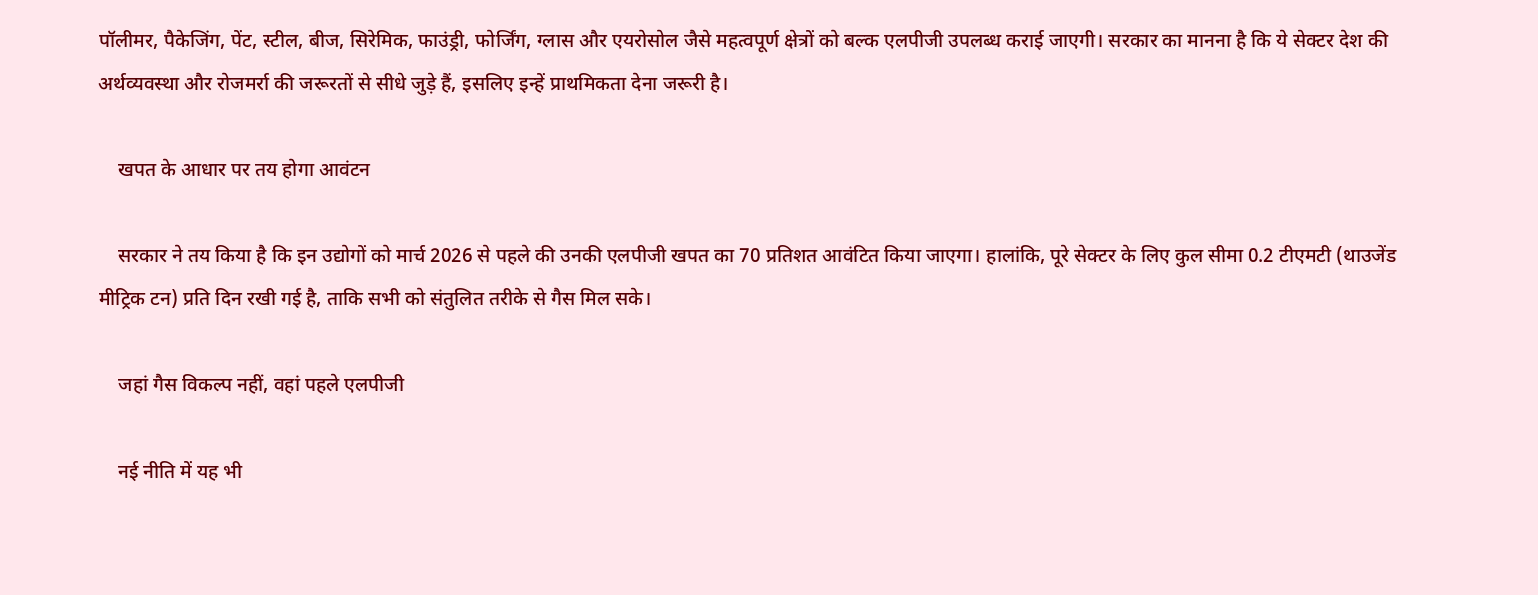पॉलीमर, पैकेजिंग, पेंट, स्टील, बीज, सिरेमिक, फाउंड्री, फोर्जिंग, ग्लास और एयरोसोल जैसे महत्वपूर्ण क्षेत्रों को बल्क एलपीजी उपलब्ध कराई जाएगी। सरकार का मानना है कि ये सेक्टर देश की अर्थव्यवस्था और रोजमर्रा की जरूरतों से सीधे जुड़े हैं, इसलिए इन्हें प्राथमिकता देना जरूरी है।

    खपत के आधार पर तय होगा आवंटन

    सरकार ने तय किया है कि इन उद्योगों को मार्च 2026 से पहले की उनकी एलपीजी खपत का 70 प्रतिशत आवंटित किया जाएगा। हालांकि, पूरे सेक्टर के लिए कुल सीमा 0.2 टीएमटी (थाउजेंड मीट्रिक टन) प्रति दिन रखी गई है, ताकि सभी को संतुलित तरीके से गैस मिल सके।

    जहां गैस विकल्प नहीं, वहां पहले एलपीजी

    नई नीति में यह भी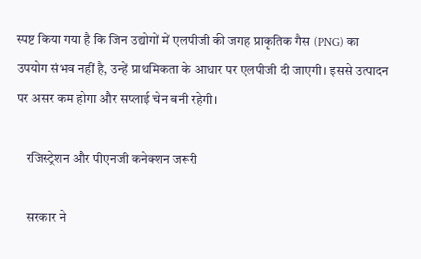स्पष्ट किया गया है कि जिन उद्योगों में एलपीजी की जगह प्राकृतिक गैस (PNG) का उपयोग संभव नहीं है, उन्हें प्राथमिकता के आधार पर एलपीजी दी जाएगी। इससे उत्पादन पर असर कम होगा और सप्लाई चेन बनी रहेगी।

    रजिस्ट्रेशन और पीएनजी कनेक्शन जरूरी

    सरकार ने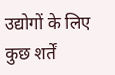उद्योगों के लिए कुछ शर्तें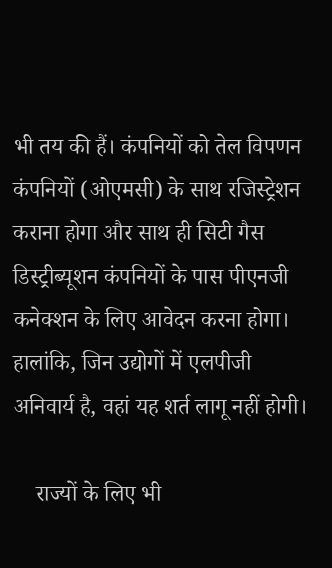भी तय की हैं। कंपनियों को तेल विपणन कंपनियों (ओएमसी) के साथ रजिस्ट्रेशन कराना होगा और साथ ही सिटी गैस डिस्ट्रीब्यूशन कंपनियों के पास पीएनजी कनेक्शन के लिए आवेदन करना होगा। हालांकि, जिन उद्योगों में एलपीजी अनिवार्य है, वहां यह शर्त लागू नहीं होगी।

    राज्यों के लिए भी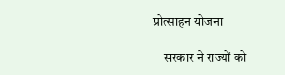प्रोत्साहन योजना

    सरकार ने राज्यों को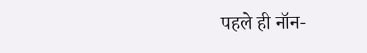पहले ही नॉन-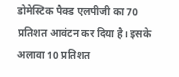डोमेस्टिक पैक्ड एलपीजी का 70 प्रतिशत आवंटन कर दिया है। इसके अलावा 10 प्रतिशत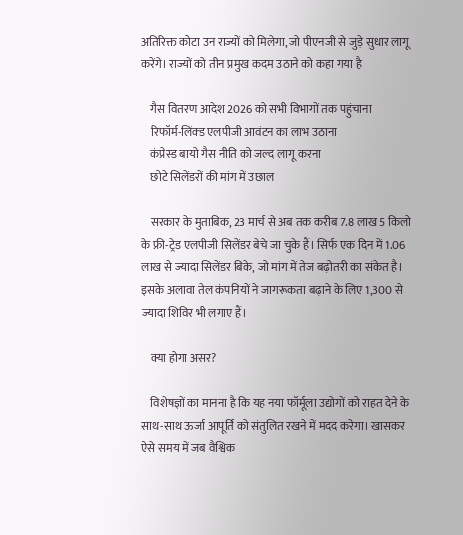अतिरिक्त कोटा उन राज्यों को मिलेगा, जो पीएनजी से जुड़े सुधार लागू करेंगे। राज्यों को तीन प्रमुख कदम उठाने को कहा गया है

    गैस वितरण आदेश 2026 को सभी विभागों तक पहुंचाना
    रिफॉर्म-लिंक्ड एलपीजी आवंटन का लाभ उठाना
    कंप्रेस्ड बायो गैस नीति को जल्द लागू करना
    छोटे सिलेंडरों की मांग में उछाल

    सरकार के मुताबिक, 23 मार्च से अब तक करीब 7.8 लाख 5 किलो के फ्री-ट्रेड एलपीजी सिलेंडर बेचे जा चुके हैं। सिर्फ एक दिन में 1.06 लाख से ज्यादा सिलेंडर बिके, जो मांग में तेज बढ़ोतरी का संकेत है। इसके अलावा तेल कंपनियों ने जागरूकता बढ़ाने के लिए 1,300 से ज्यादा शिविर भी लगाए हैं।

    क्या होगा असर?

    विशेषज्ञों का मानना है कि यह नया फॉर्मूला उद्योगों को राहत देने के साथ-साथ ऊर्जा आपूर्ति को संतुलित रखने में मदद करेगा। खासकर ऐसे समय में जब वैश्विक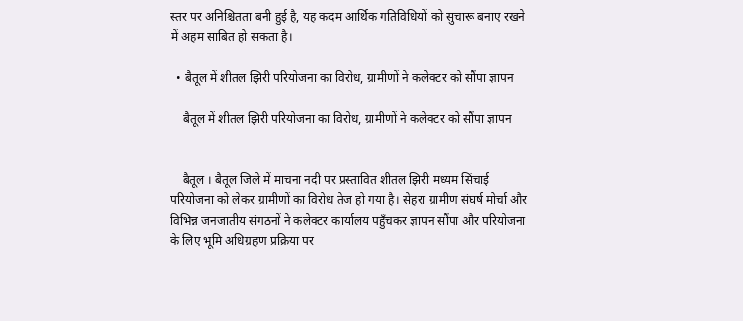स्तर पर अनिश्चितता बनी हुई है, यह कदम आर्थिक गतिविधियों को सुचारू बनाए रखने में अहम साबित हो सकता है।

  • बैतूल में शीतल झिरी परियोजना का विरोध, ग्रामीणों ने कलेक्टर को सौंपा ज्ञापन

    बैतूल में शीतल झिरी परियोजना का विरोध, ग्रामीणों ने कलेक्टर को सौंपा ज्ञापन


    बैतूल । बैतूल जिले में माचना नदी पर प्रस्तावित शीतल झिरी मध्यम सिंचाई परियोजना को लेकर ग्रामीणों का विरोध तेज हो गया है। सेहरा ग्रामीण संघर्ष मोर्चा और विभिन्न जनजातीय संगठनों ने कलेक्टर कार्यालय पहुँचकर ज्ञापन सौंपा और परियोजना के लिए भूमि अधिग्रहण प्रक्रिया पर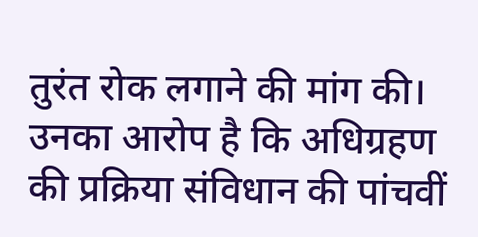तुरंत रोक लगाने की मांग की। उनका आरोप है कि अधिग्रहण की प्रक्रिया संविधान की पांचवीं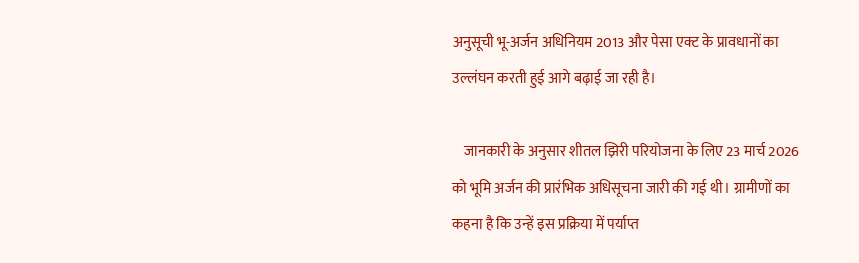अनुसूची भू-अर्जन अधिनियम 2013 और पेसा एक्ट के प्रावधानों का उल्लंघन करती हुई आगे बढ़ाई जा रही है।

    जानकारी के अनुसार शीतल झिरी परियोजना के लिए 23 मार्च 2026 को भूमि अर्जन की प्रारंभिक अधिसूचना जारी की गई थी। ग्रामीणों का कहना है कि उन्हें इस प्रक्रिया में पर्याप्त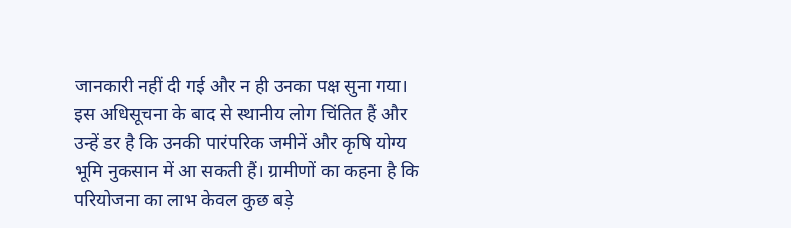जानकारी नहीं दी गई और न ही उनका पक्ष सुना गया। इस अधिसूचना के बाद से स्थानीय लोग चिंतित हैं और उन्हें डर है कि उनकी पारंपरिक जमीनें और कृषि योग्य भूमि नुकसान में आ सकती हैं। ग्रामीणों का कहना है कि परियोजना का लाभ केवल कुछ बड़े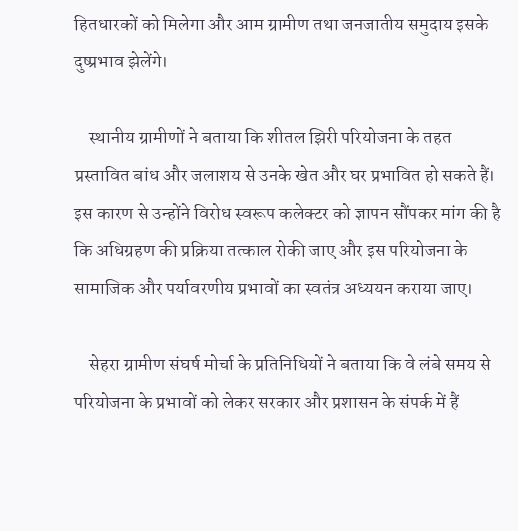हितधारकों को मिलेगा और आम ग्रामीण तथा जनजातीय समुदाय इसके दुष्प्रभाव झेलेंगे।

    स्थानीय ग्रामीणों ने बताया कि शीतल झिरी परियोजना के तहत प्रस्तावित बांध और जलाशय से उनके खेत और घर प्रभावित हो सकते हैं। इस कारण से उन्होंने विरोध स्वरूप कलेक्टर को ज्ञापन सौंपकर मांग की है कि अधिग्रहण की प्रक्रिया तत्काल रोकी जाए और इस परियोजना के सामाजिक और पर्यावरणीय प्रभावों का स्वतंत्र अध्ययन कराया जाए।

    सेहरा ग्रामीण संघर्ष मोर्चा के प्रतिनिधियों ने बताया कि वे लंबे समय से परियोजना के प्रभावों को लेकर सरकार और प्रशासन के संपर्क में हैं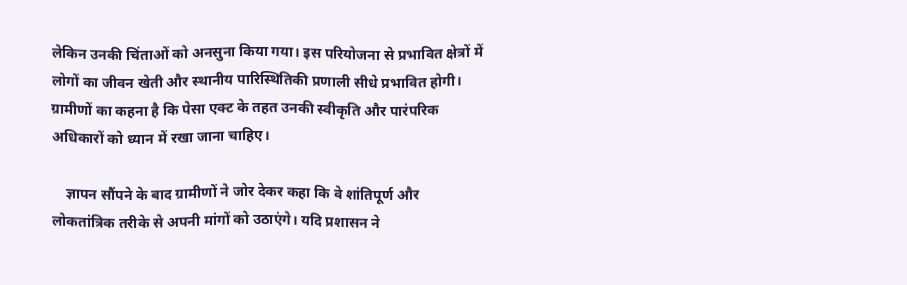लेकिन उनकी चिंताओं को अनसुना किया गया। इस परियोजना से प्रभावित क्षेत्रों में लोगों का जीवन खेती और स्थानीय पारिस्थितिकी प्रणाली सीधे प्रभावित होगी। ग्रामीणों का कहना है कि पेसा एक्ट के तहत उनकी स्वीकृति और पारंपरिक अधिकारों को ध्यान में रखा जाना चाहिए।

    ज्ञापन सौंपने के बाद ग्रामीणों ने जोर देकर कहा कि वे शांतिपूर्ण और लोकतांत्रिक तरीके से अपनी मांगों को उठाएंगे। यदि प्रशासन ने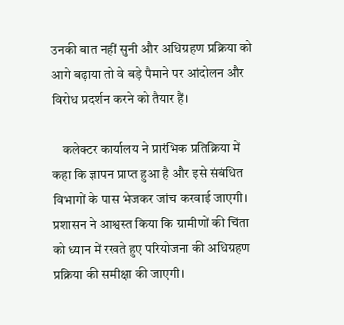उनकी बात नहीं सुनी और अधिग्रहण प्रक्रिया को आगे बढ़ाया तो वे बड़े पैमाने पर आंदोलन और विरोध प्रदर्शन करने को तैयार हैं।

    कलेक्टर कार्यालय ने प्रारंभिक प्रतिक्रिया में कहा कि ज्ञापन प्राप्त हुआ है और इसे संबंधित विभागों के पास भेजकर जांच करवाई जाएगी। प्रशासन ने आश्वस्त किया कि ग्रामीणों की चिंता को ध्यान में रखते हुए परियोजना की अधिग्रहण प्रक्रिया की समीक्षा की जाएगी।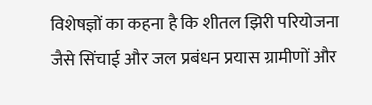विशेषज्ञों का कहना है कि शीतल झिरी परियोजना जैसे सिंचाई और जल प्रबंधन प्रयास ग्रामीणों और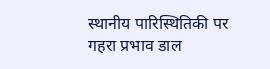स्थानीय पारिस्थितिकी पर गहरा प्रभाव डाल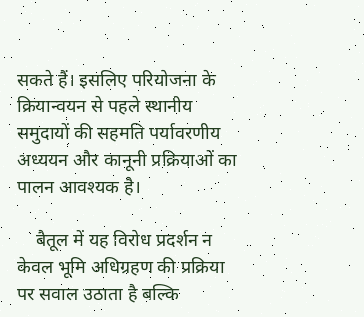सकते हैं। इसलिए परियोजना के क्रियान्वयन से पहले स्थानीय समुदायों की सहमति पर्यावरणीय अध्ययन और कानूनी प्रक्रियाओं का पालन आवश्यक है।

    बैतूल में यह विरोध प्रदर्शन न केवल भूमि अधिग्रहण की प्रक्रिया पर सवाल उठाता है बल्कि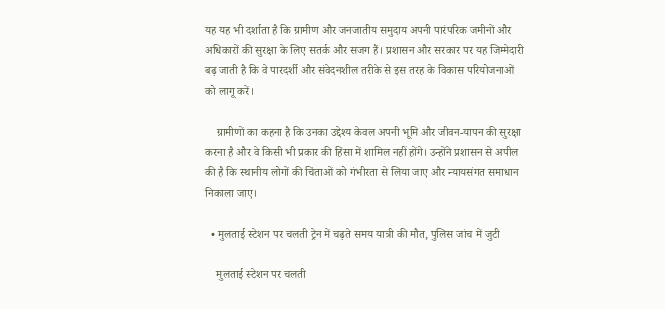यह यह भी दर्शाता है कि ग्रामीण और जनजातीय समुदाय अपनी पारंपरिक जमीनों और अधिकारों की सुरक्षा के लिए सतर्क और सजग हैं। प्रशासन और सरकार पर यह जिम्मेदारी बढ़ जाती है कि वे पारदर्शी और संवेदनशील तरीके से इस तरह के विकास परियोजनाओं को लागू करें।

    ग्रामीणों का कहना है कि उनका उद्देश्य केवल अपनी भूमि और जीवन-यापन की सुरक्षा करना है और वे किसी भी प्रकार की हिंसा में शामिल नहीं होंगे। उन्होंने प्रशासन से अपील की है कि स्थानीय लोगों की चिंताओं को गंभीरता से लिया जाए और न्यायसंगत समाधान निकाला जाए।

  • मुलताई स्टेशन पर चलती ट्रेन में चढ़ते समय यात्री की मौत, पुलिस जांच में जुटी

    मुलताई स्टेशन पर चलती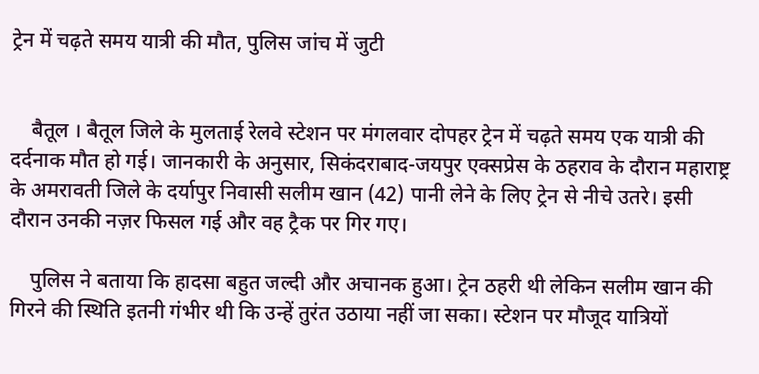ट्रेन में चढ़ते समय यात्री की मौत, पुलिस जांच में जुटी


    बैतूल । बैतूल जिले के मुलताई रेलवे स्टेशन पर मंगलवार दोपहर ट्रेन में चढ़ते समय एक यात्री की दर्दनाक मौत हो गई। जानकारी के अनुसार, सिकंदराबाद-जयपुर एक्सप्रेस के ठहराव के दौरान महाराष्ट्र के अमरावती जिले के दर्यापुर निवासी सलीम खान (42) पानी लेने के लिए ट्रेन से नीचे उतरे। इसी दौरान उनकी नज़र फिसल गई और वह ट्रैक पर गिर गए।

    पुलिस ने बताया कि हादसा बहुत जल्दी और अचानक हुआ। ट्रेन ठहरी थी लेकिन सलीम खान की गिरने की स्थिति इतनी गंभीर थी कि उन्हें तुरंत उठाया नहीं जा सका। स्टेशन पर मौजूद यात्रियों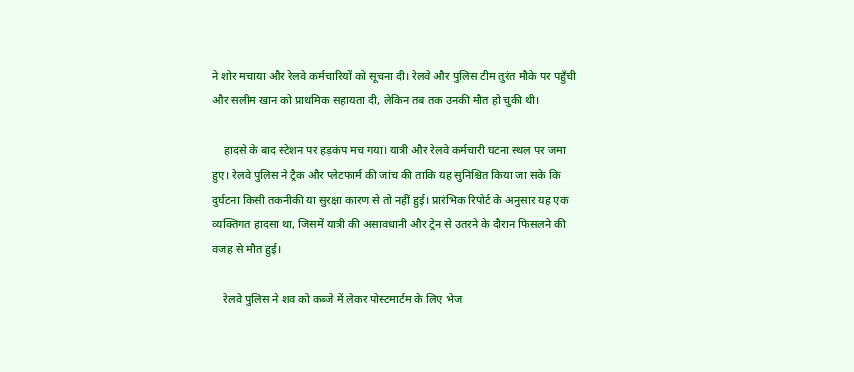ने शोर मचाया और रेलवे कर्मचारियों को सूचना दी। रेलवे और पुलिस टीम तुरंत मौके पर पहुँची और सलीम खान को प्राथमिक सहायता दी, लेकिन तब तक उनकी मौत हो चुकी थी।

    हादसे के बाद स्टेशन पर हड़कंप मच गया। यात्री और रेलवे कर्मचारी घटना स्थल पर जमा हुए। रेलवे पुलिस ने ट्रैक और प्लेटफार्म की जांच की ताकि यह सुनिश्चित किया जा सके कि दुर्घटना किसी तकनीकी या सुरक्षा कारण से तो नहीं हुई। प्रारंभिक रिपोर्ट के अनुसार यह एक व्यक्तिगत हादसा था, जिसमें यात्री की असावधानी और ट्रेन से उतरने के दौरान फिसलने की वजह से मौत हुई।

    रेलवे पुलिस ने शव को कब्जे में लेकर पोस्टमार्टम के लिए भेज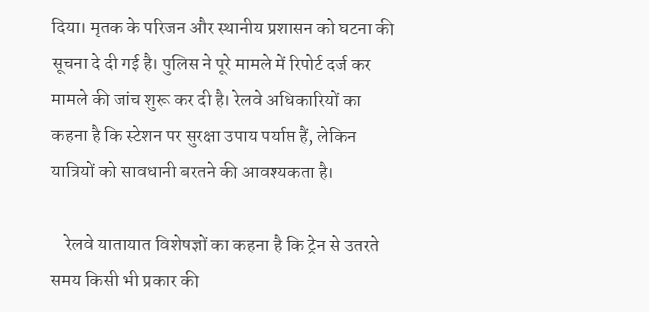दिया। मृतक के परिजन और स्थानीय प्रशासन को घटना की सूचना दे दी गई है। पुलिस ने पूरे मामले में रिपोर्ट दर्ज कर मामले की जांच शुरू कर दी है। रेलवे अधिकारियों का कहना है कि स्टेशन पर सुरक्षा उपाय पर्याप्त हैं, लेकिन यात्रियों को सावधानी बरतने की आवश्यकता है।

    रेलवे यातायात विशेषज्ञों का कहना है कि ट्रेन से उतरते समय किसी भी प्रकार की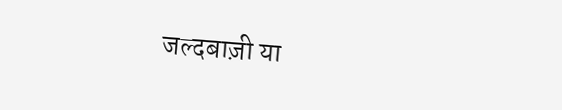जल्दबाज़ी या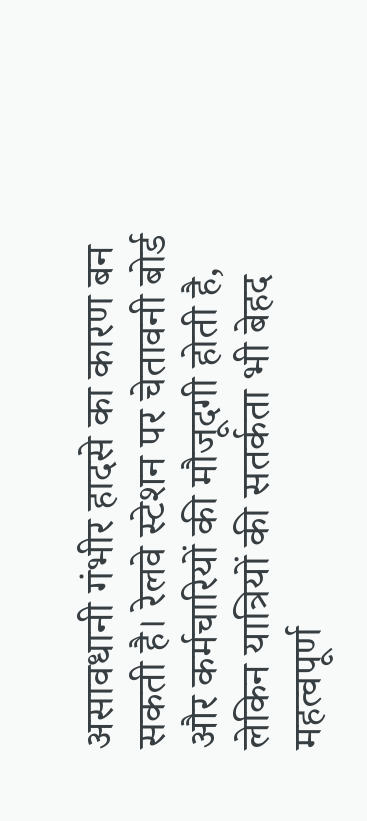असावधानी गंभीर हादसे का कारण बन सकती है। रेलवे स्टेशन पर चेतावनी बोर्ड और कर्मचारियों की मौजूदगी होती है, लेकिन यात्रियों की सतर्कता भी बेहद महत्वपूर्ण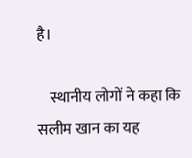है।

    स्थानीय लोगों ने कहा कि सलीम खान का यह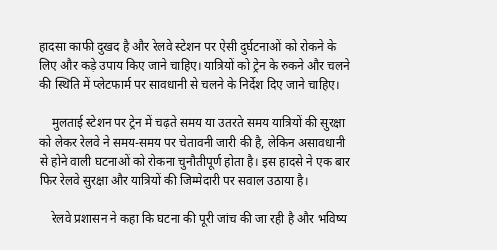हादसा काफी दुखद है और रेलवे स्टेशन पर ऐसी दुर्घटनाओं को रोकने के लिए और कड़े उपाय किए जाने चाहिए। यात्रियों को ट्रेन के रुकने और चलने की स्थिति में प्लेटफार्म पर सावधानी से चलने के निर्देश दिए जाने चाहिए।

    मुलताई स्टेशन पर ट्रेन में चढ़ते समय या उतरते समय यात्रियों की सुरक्षा को लेकर रेलवे ने समय-समय पर चेतावनी जारी की है, लेकिन असावधानी से होने वाली घटनाओं को रोकना चुनौतीपूर्ण होता है। इस हादसे ने एक बार फिर रेलवे सुरक्षा और यात्रियों की जिम्मेदारी पर सवाल उठाया है।

    रेलवे प्रशासन ने कहा कि घटना की पूरी जांच की जा रही है और भविष्य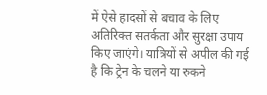में ऐसे हादसों से बचाव के लिए अतिरिक्त सतर्कता और सुरक्षा उपाय किए जाएंगे। यात्रियों से अपील की गई है कि ट्रेन के चलने या रुकने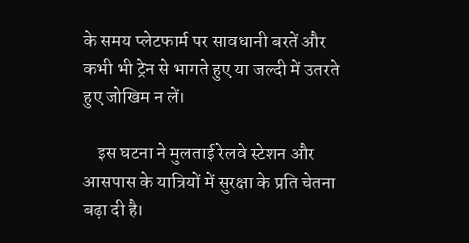के समय प्लेटफार्म पर सावधानी बरतें और कभी भी ट्रेन से भागते हुए या जल्दी में उतरते हुए जोखिम न लें।

    इस घटना ने मुलताई रेलवे स्टेशन और आसपास के यात्रियों में सुरक्षा के प्रति चेतना बढ़ा दी है।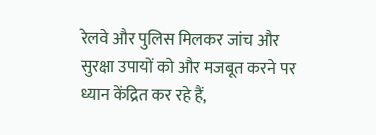रेलवे और पुलिस मिलकर जांच और सुरक्षा उपायों को और मजबूत करने पर ध्यान केंद्रित कर रहे हैं,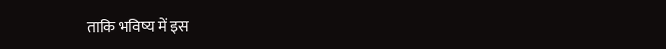ताकि भविष्य में इस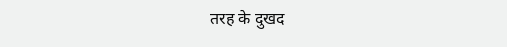तरह के दुखद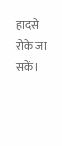हादसे रोके जा सकें।